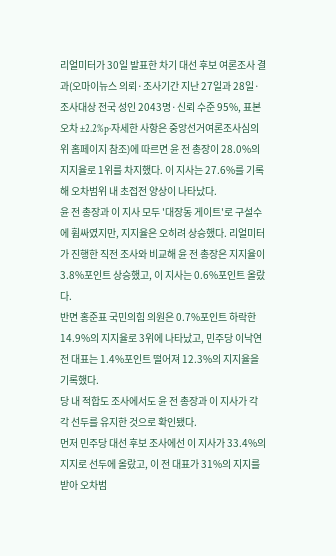리얼미터가 30일 발표한 차기 대선 후보 여론조사 결과(오마이뉴스 의뢰·조사기간 지난 27일과 28일·조사대상 전국 성인 2043명·신뢰 수준 95%, 표본오차 ±2.2%p·자세한 사항은 중앙선거여론조사심의위 홈페이지 참조)에 따르면 윤 전 총장이 28.0%의 지지율로 1위를 차지했다. 이 지사는 27.6%를 기록해 오차범위 내 초접전 양상이 나타났다.
윤 전 총장과 이 지사 모두 '대장동 게이트'로 구설수에 휩싸였지만, 지지율은 오히려 상승했다. 리얼미터가 진행한 직전 조사와 비교해 윤 전 총장은 지지율이 3.8%포인트 상승했고, 이 지사는 0.6%포인트 올랐다.
반면 홍준표 국민의힘 의원은 0.7%포인트 하락한 14.9%의 지지율로 3위에 나타났고, 민주당 이낙연 전 대표는 1.4%포인트 떨어져 12.3%의 지지율을 기록했다.
당 내 적합도 조사에서도 윤 전 총장과 이 지사가 각각 선두를 유지한 것으로 확인됐다.
먼저 민주당 대선 후보 조사에선 이 지사가 33.4%의 지지로 선두에 올랐고, 이 전 대표가 31%의 지지를 받아 오차범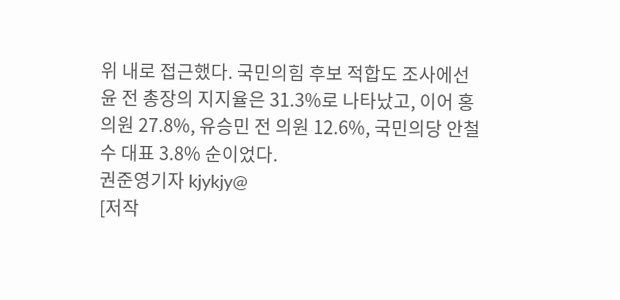위 내로 접근했다. 국민의힘 후보 적합도 조사에선 윤 전 총장의 지지율은 31.3%로 나타났고, 이어 홍 의원 27.8%, 유승민 전 의원 12.6%, 국민의당 안철수 대표 3.8% 순이었다.
권준영기자 kjykjy@
[저작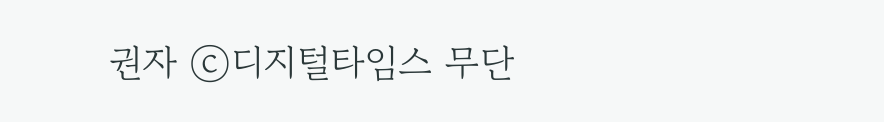권자 ⓒ디지털타임스 무단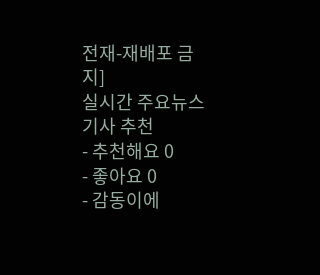전재-재배포 금지]
실시간 주요뉴스
기사 추천
- 추천해요 0
- 좋아요 0
- 감동이에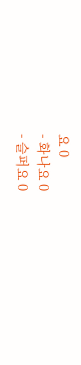요 0
- 화나요 0
- 슬퍼요 0